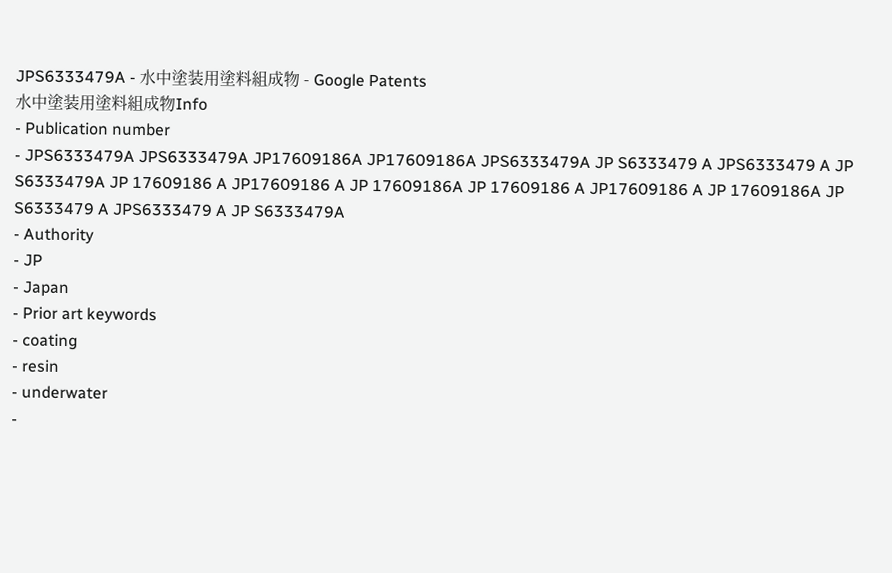JPS6333479A - 水中塗装用塗料組成物 - Google Patents
水中塗装用塗料組成物Info
- Publication number
- JPS6333479A JPS6333479A JP17609186A JP17609186A JPS6333479A JP S6333479 A JPS6333479 A JP S6333479A JP 17609186 A JP17609186 A JP 17609186A JP 17609186 A JP17609186 A JP 17609186A JP S6333479 A JPS6333479 A JP S6333479A
- Authority
- JP
- Japan
- Prior art keywords
- coating
- resin
- underwater
-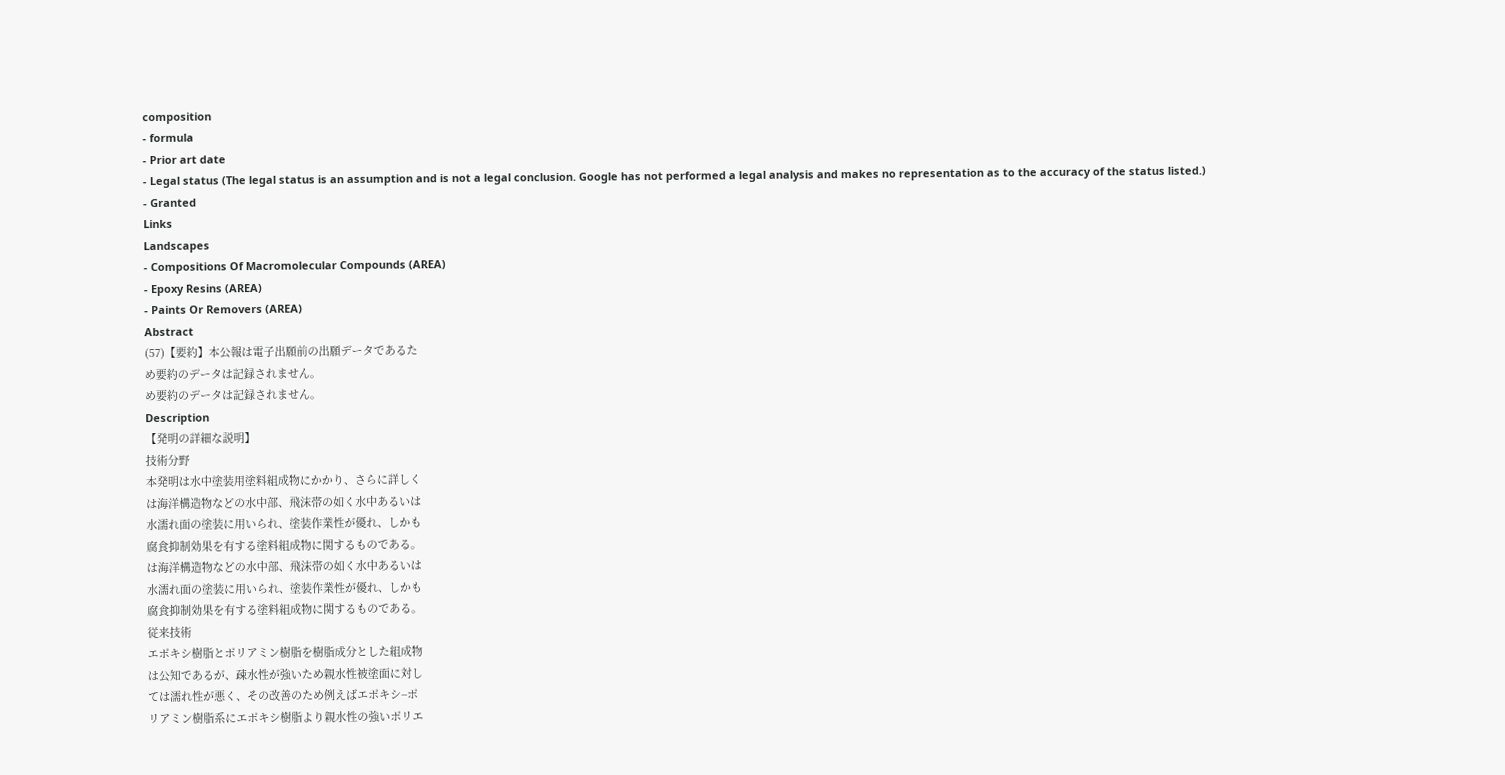composition
- formula
- Prior art date
- Legal status (The legal status is an assumption and is not a legal conclusion. Google has not performed a legal analysis and makes no representation as to the accuracy of the status listed.)
- Granted
Links
Landscapes
- Compositions Of Macromolecular Compounds (AREA)
- Epoxy Resins (AREA)
- Paints Or Removers (AREA)
Abstract
(57)【要約】本公報は電子出願前の出願データであるた
め要約のデータは記録されません。
め要約のデータは記録されません。
Description
【発明の詳細な説明】
技術分野
本発明は水中塗装用塗料組成物にかかり、さらに詳しく
は海洋構造物などの水中部、飛沫帯の如く水中あるいは
水濡れ面の塗装に用いられ、塗装作業性が優れ、しかも
腐食抑制効果を有する塗料組成物に関するものである。
は海洋構造物などの水中部、飛沫帯の如く水中あるいは
水濡れ面の塗装に用いられ、塗装作業性が優れ、しかも
腐食抑制効果を有する塗料組成物に関するものである。
従来技術
エポキシ樹脂とポリアミン樹脂を樹脂成分とした組成物
は公知であるが、疎水性が強いため親水性被塗面に対し
ては濡れ性が悪く、その改善のため例えばエポキシ−ポ
リアミン樹脂系にエポキシ樹脂より親水性の強いポリエ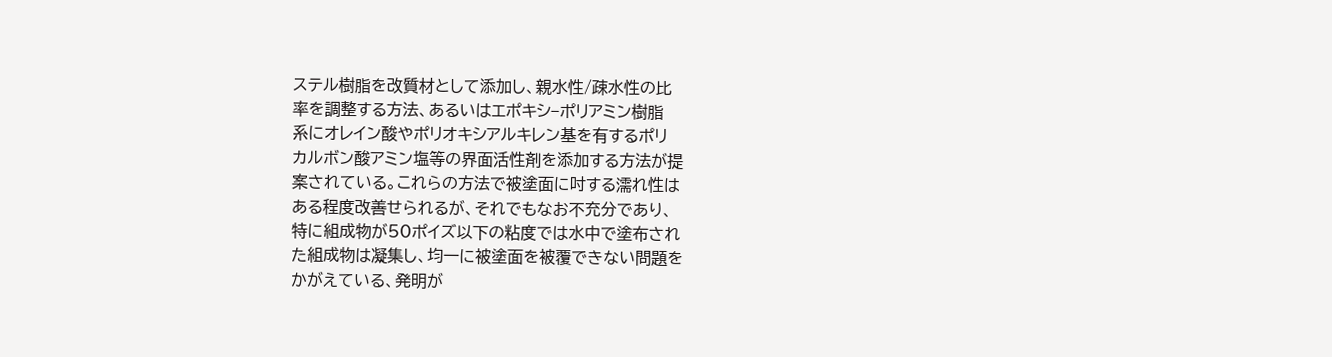ステル樹脂を改質材として添加し、親水性/疎水性の比
率を調整する方法、あるいはエポキシ−ポリアミン樹脂
系にオレイン酸やポリオキシアルキレン基を有するポリ
カルボン酸アミン塩等の界面活性剤を添加する方法が提
案されている。これらの方法で被塗面に吋する濡れ性は
ある程度改善せられるが、それでもなお不充分であり、
特に組成物が50ポイズ以下の粘度では水中で塗布され
た組成物は凝集し、均一に被塗面を被覆できない問題を
かがえている、発明が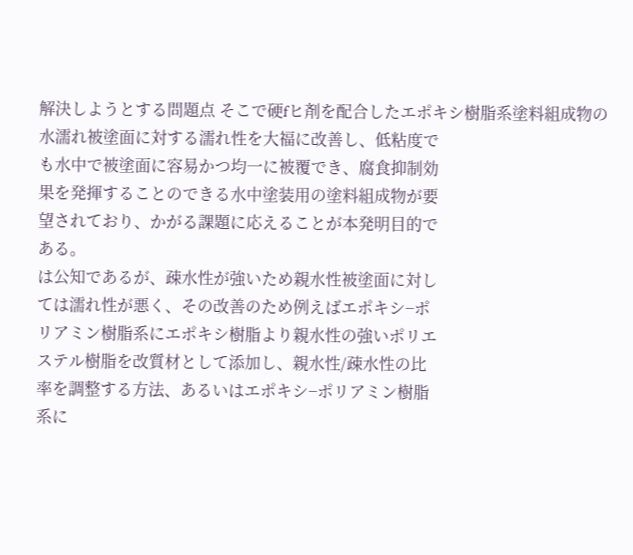解決しようとする問題点 そこで硬fヒ剤を配合したエポキシ樹脂系塗料組成物の
水濡れ被塗面に対する濡れ性を大福に改善し、低粘度で
も水中で被塗面に容易かつ均一に被覆でき、腐食抑制効
果を発揮することのできる水中塗装用の塗料組成物が要
望されており、かがる課題に応えることが本発明目的で
ある。
は公知であるが、疎水性が強いため親水性被塗面に対し
ては濡れ性が悪く、その改善のため例えばエポキシ−ポ
リアミン樹脂系にエポキシ樹脂より親水性の強いポリエ
ステル樹脂を改質材として添加し、親水性/疎水性の比
率を調整する方法、あるいはエポキシ−ポリアミン樹脂
系に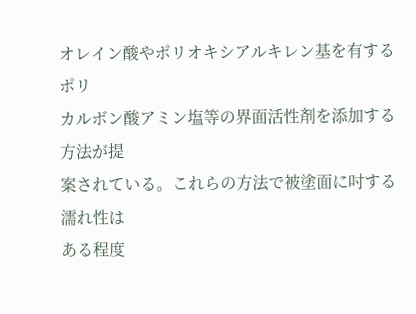オレイン酸やポリオキシアルキレン基を有するポリ
カルボン酸アミン塩等の界面活性剤を添加する方法が提
案されている。これらの方法で被塗面に吋する濡れ性は
ある程度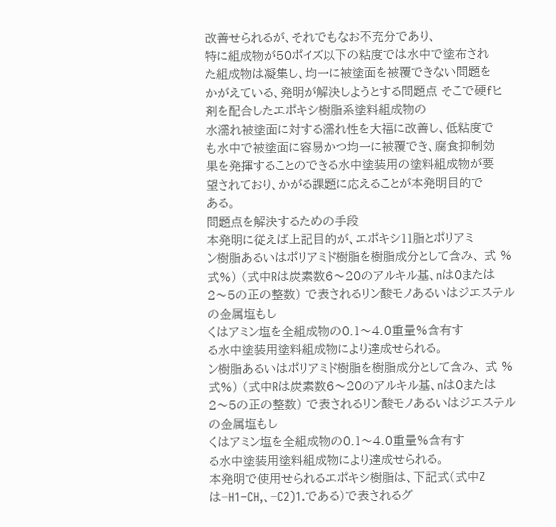改善せられるが、それでもなお不充分であり、
特に組成物が50ポイズ以下の粘度では水中で塗布され
た組成物は凝集し、均一に被塗面を被覆できない問題を
かがえている、発明が解決しようとする問題点 そこで硬fヒ剤を配合したエポキシ樹脂系塗料組成物の
水濡れ被塗面に対する濡れ性を大福に改善し、低粘度で
も水中で被塗面に容易かつ均一に被覆でき、腐食抑制効
果を発揮することのできる水中塗装用の塗料組成物が要
望されており、かがる課題に応えることが本発明目的で
ある。
問題点を解決するための手段
本発明に従えば上記目的が、エポキシ11脂とポリアミ
ン樹脂あるいはポリアミド樹脂を樹脂成分として含み、 式 %式%) (式中Rは炭素数6〜20のアルキル基、nは0または
2〜5の正の整数) で表されるリン酸モノあるいはジエステルの金属塩もし
くはアミン塩を全組成物の0.1〜4.0重量%含有す
る水中塗装用塗料組成物により達成せられる。
ン樹脂あるいはポリアミド樹脂を樹脂成分として含み、 式 %式%) (式中Rは炭素数6〜20のアルキル基、nは0または
2〜5の正の整数) で表されるリン酸モノあるいはジエステルの金属塩もし
くはアミン塩を全組成物の0.1〜4.0重量%含有す
る水中塗装用塗料組成物により達成せられる。
本発明で使用せられるエポキシ樹脂は、下記式(式中Z
は−H1−CH,、−C2)1.である)で表されるグ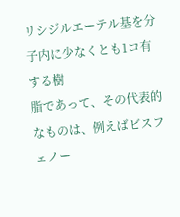リシジルエーテル基を分子内に少なくとも1コ有する樹
脂であって、その代表的なものは、例えばビスフェノー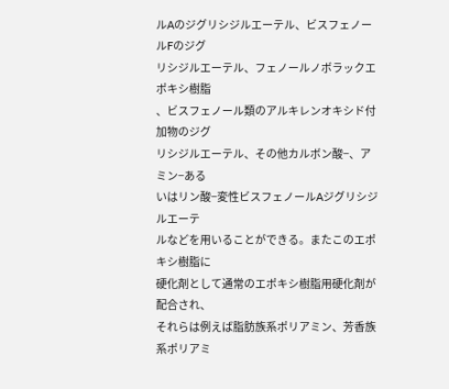ルAのジグリシジルエーテル、ビスフェノールFのジグ
リシジルエーテル、フェノールノボラックエポキシ樹脂
、ビスフェノール類のアルキレンオキシド付加物のジグ
リシジルエーテル、その他カルボン酸−、アミン−ある
いはリン酸−変性ビスフェノールAジグリシジルエーテ
ルなどを用いることができる。またこのエポキシ樹脂に
硬化剤として通常のエポキシ樹脂用硬化剤が配合され、
それらは例えば脂肪族系ポリアミン、芳香族系ポリアミ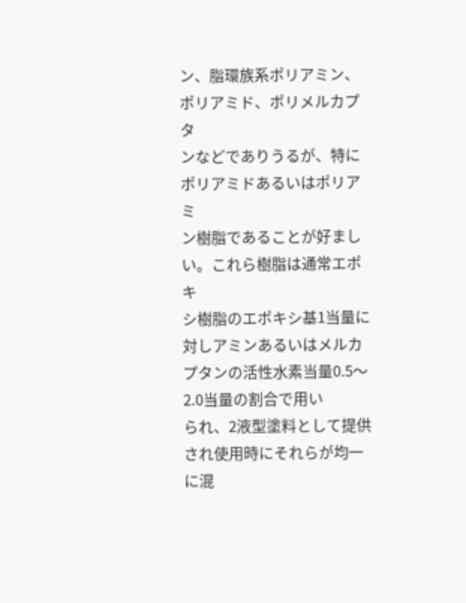ン、脂環族系ポリアミン、ポリアミド、ポリメルカプタ
ンなどでありうるが、特にポリアミドあるいはポリアミ
ン樹脂であることが好ましい。これら樹脂は通常エポキ
シ樹脂のエポキシ基1当量に対しアミンあるいはメルカ
プタンの活性水素当量0.5〜2.0当量の割合で用い
られ、2液型塗料として提供され使用時にそれらが均一
に混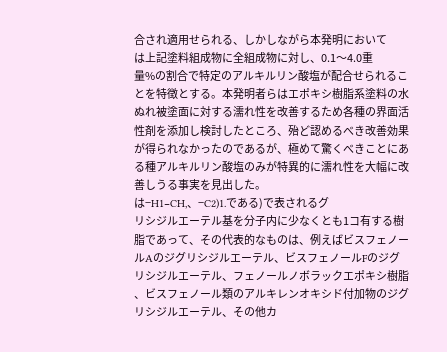合され適用せられる、しかしながら本発明において
は上記塗料組成物に全組成物に対し、0.1〜4.0重
量%の割合で特定のアルキルリン酸塩が配合せられるこ
とを特徴とする。本発明者らはエポキシ樹脂系塗料の水
ぬれ被塗面に対する濡れ性を改善するため各種の界面活
性剤を添加し検討したところ、殆ど認めるべき改善効果
が得られなかったのであるが、極めて驚くべきことにあ
る種アルキルリン酸塩のみが特異的に濡れ性を大幅に改
善しうる事実を見出した。
は−H1−CH,、−C2)1.である)で表されるグ
リシジルエーテル基を分子内に少なくとも1コ有する樹
脂であって、その代表的なものは、例えばビスフェノー
ルAのジグリシジルエーテル、ビスフェノールFのジグ
リシジルエーテル、フェノールノボラックエポキシ樹脂
、ビスフェノール類のアルキレンオキシド付加物のジグ
リシジルエーテル、その他カ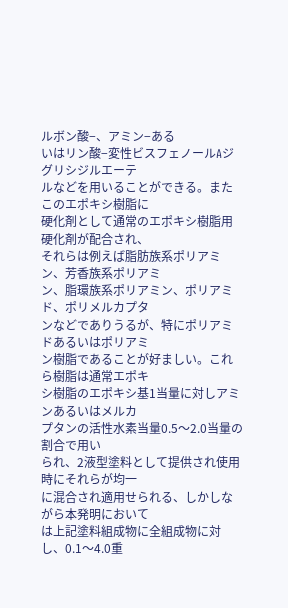ルボン酸−、アミン−ある
いはリン酸−変性ビスフェノールAジグリシジルエーテ
ルなどを用いることができる。またこのエポキシ樹脂に
硬化剤として通常のエポキシ樹脂用硬化剤が配合され、
それらは例えば脂肪族系ポリアミン、芳香族系ポリアミ
ン、脂環族系ポリアミン、ポリアミド、ポリメルカプタ
ンなどでありうるが、特にポリアミドあるいはポリアミ
ン樹脂であることが好ましい。これら樹脂は通常エポキ
シ樹脂のエポキシ基1当量に対しアミンあるいはメルカ
プタンの活性水素当量0.5〜2.0当量の割合で用い
られ、2液型塗料として提供され使用時にそれらが均一
に混合され適用せられる、しかしながら本発明において
は上記塗料組成物に全組成物に対し、0.1〜4.0重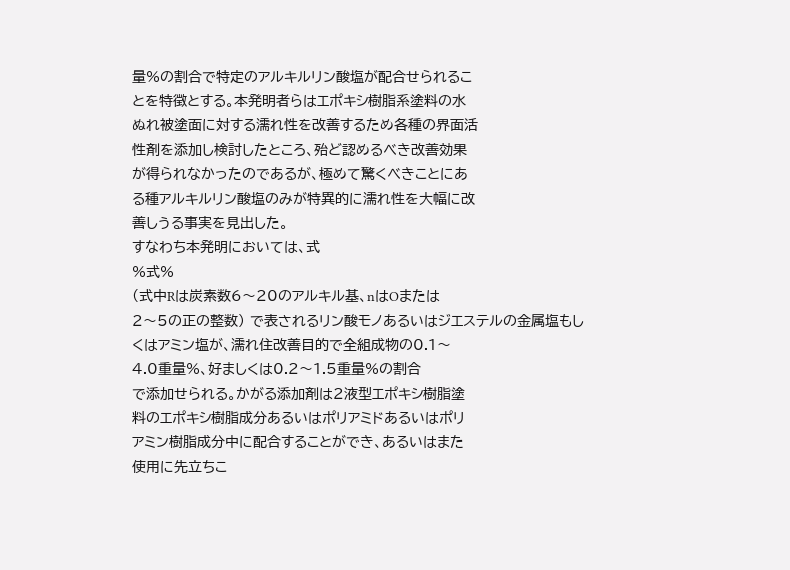量%の割合で特定のアルキルリン酸塩が配合せられるこ
とを特徴とする。本発明者らはエポキシ樹脂系塗料の水
ぬれ被塗面に対する濡れ性を改善するため各種の界面活
性剤を添加し検討したところ、殆ど認めるべき改善効果
が得られなかったのであるが、極めて驚くべきことにあ
る種アルキルリン酸塩のみが特異的に濡れ性を大幅に改
善しうる事実を見出した。
すなわち本発明においては、式
%式%
(式中Rは炭素数6〜20のアルキル基、nはOまたは
2〜5の正の整数) で表されるリン酸モノあるいはジエステルの金属塩もし
くはアミン塩が、濡れ住改善目的で全組成物の0.1〜
4.0重量%、好ましくは0.2〜1.5重量%の割合
で添加せられる。かがる添加剤は2液型エポキシ樹脂塗
料のエポキシ樹脂成分あるいはポリアミドあるいはポリ
アミン樹脂成分中に配合することができ、あるいはまた
使用に先立ちこ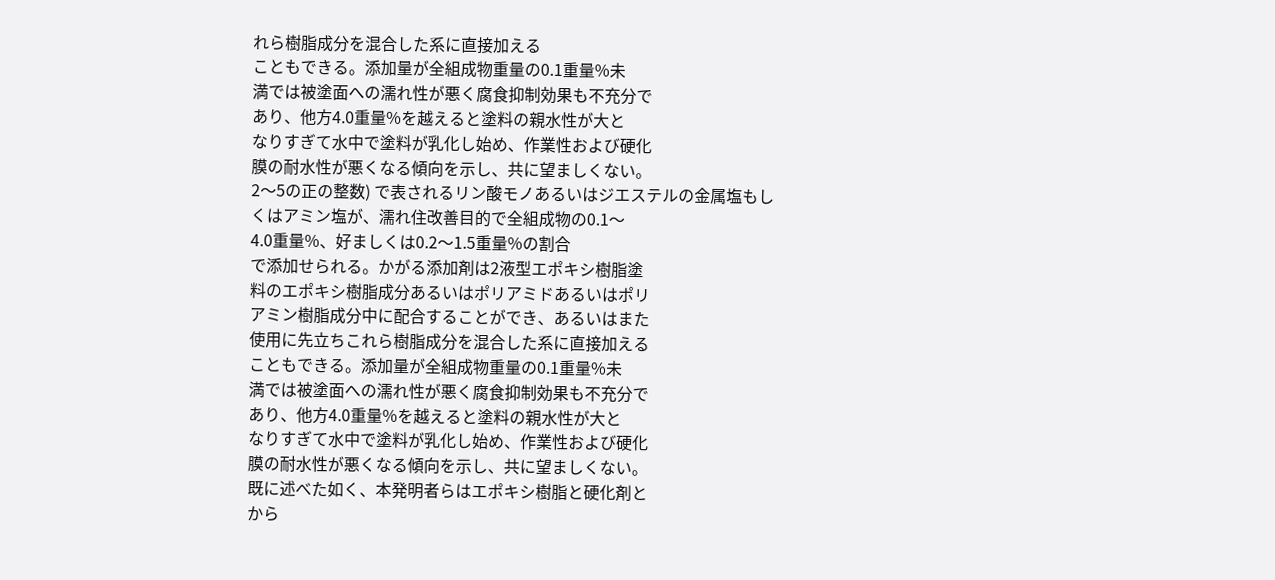れら樹脂成分を混合した系に直接加える
こともできる。添加量が全組成物重量の0.1重量%未
満では被塗面への濡れ性が悪く腐食抑制効果も不充分で
あり、他方4.0重量%を越えると塗料の親水性が大と
なりすぎて水中で塗料が乳化し始め、作業性および硬化
膜の耐水性が悪くなる傾向を示し、共に望ましくない。
2〜5の正の整数) で表されるリン酸モノあるいはジエステルの金属塩もし
くはアミン塩が、濡れ住改善目的で全組成物の0.1〜
4.0重量%、好ましくは0.2〜1.5重量%の割合
で添加せられる。かがる添加剤は2液型エポキシ樹脂塗
料のエポキシ樹脂成分あるいはポリアミドあるいはポリ
アミン樹脂成分中に配合することができ、あるいはまた
使用に先立ちこれら樹脂成分を混合した系に直接加える
こともできる。添加量が全組成物重量の0.1重量%未
満では被塗面への濡れ性が悪く腐食抑制効果も不充分で
あり、他方4.0重量%を越えると塗料の親水性が大と
なりすぎて水中で塗料が乳化し始め、作業性および硬化
膜の耐水性が悪くなる傾向を示し、共に望ましくない。
既に述べた如く、本発明者らはエポキシ樹脂と硬化剤と
から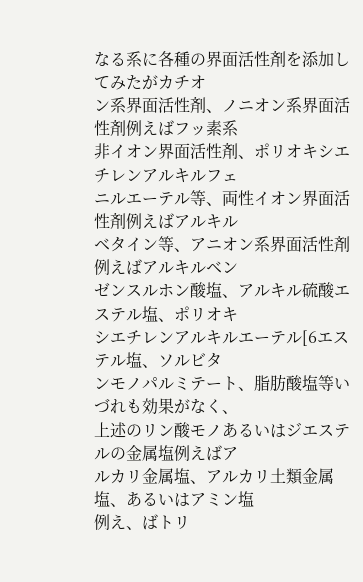なる系に各種の界面活性剤を添加してみたがカチオ
ン系界面活性剤、ノニオン系界面活性剤例えばフッ素系
非イオン界面活性剤、ポリオキシエチレンアルキルフェ
ニルエーテル等、両性イオン界面活性剤例えばアルキル
ベタイン等、アニオン系界面活性剤例えばアルキルベン
ゼンスルホン酸塩、アルキル硫酸エステル塩、ポリオキ
シエチレンアルキルエーテル[6エステル塩、ソルビタ
ンモノパルミテート、脂肪酸塩等いづれも効果がなく、
上述のリン酸モノあるいはジエステルの金属塩例えばア
ルカリ金属塩、アルカリ土類金属塩、あるいはアミン塩
例え、ばトリ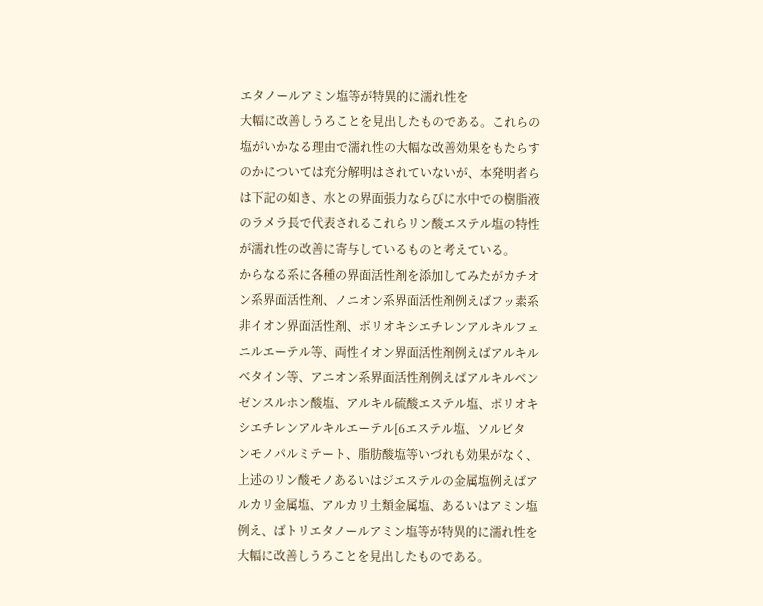エタノールアミン塩等が特異的に濡れ性を
大幅に改善しうろことを見出したものである。これらの
塩がいかなる理由で濡れ性の大幅な改善効果をもたらす
のかについては充分解明はされていないが、本発明者ら
は下記の如き、水との界面張力ならびに水中での樹脂液
のラメラ長で代表されるこれらリン酸エステル塩の特性
が濡れ性の改善に寄与しているものと考えている。
からなる系に各種の界面活性剤を添加してみたがカチオ
ン系界面活性剤、ノニオン系界面活性剤例えばフッ素系
非イオン界面活性剤、ポリオキシエチレンアルキルフェ
ニルエーテル等、両性イオン界面活性剤例えばアルキル
ベタイン等、アニオン系界面活性剤例えばアルキルベン
ゼンスルホン酸塩、アルキル硫酸エステル塩、ポリオキ
シエチレンアルキルエーテル[6エステル塩、ソルビタ
ンモノパルミテート、脂肪酸塩等いづれも効果がなく、
上述のリン酸モノあるいはジエステルの金属塩例えばア
ルカリ金属塩、アルカリ土類金属塩、あるいはアミン塩
例え、ばトリエタノールアミン塩等が特異的に濡れ性を
大幅に改善しうろことを見出したものである。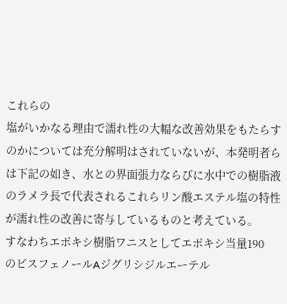これらの
塩がいかなる理由で濡れ性の大幅な改善効果をもたらす
のかについては充分解明はされていないが、本発明者ら
は下記の如き、水との界面張力ならびに水中での樹脂液
のラメラ長で代表されるこれらリン酸エステル塩の特性
が濡れ性の改善に寄与しているものと考えている。
すなわちエポキシ樹脂ワニスとしてエポキシ当量190
のビスフェノールAジグリシジルエーテル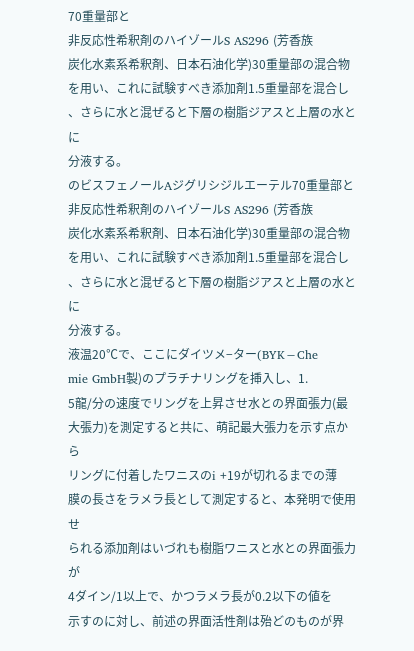70重量部と
非反応性希釈剤のハイゾールS AS296 (芳香族
炭化水素系希釈剤、日本石油化学)30重量部の混合物
を用い、これに試験すべき添加剤1.5重量部を混合し
、さらに水と混ぜると下層の樹脂ジアスと上層の水とに
分液する。
のビスフェノールAジグリシジルエーテル70重量部と
非反応性希釈剤のハイゾールS AS296 (芳香族
炭化水素系希釈剤、日本石油化学)30重量部の混合物
を用い、これに試験すべき添加剤1.5重量部を混合し
、さらに水と混ぜると下層の樹脂ジアスと上層の水とに
分液する。
液温20℃で、ここにダイツメ−ター(BYK−Che
mie GmbH製)のプラチナリングを挿入し、1.
5龍/分の速度でリングを上昇させ水との界面張力(最
大張力)を測定すると共に、萌記最大張力を示す点から
リングに付着したワニスのi +19が切れるまでの薄
膜の長さをラメラ長として測定すると、本発明で使用せ
られる添加剤はいづれも樹脂ワニスと水との界面張力が
4ダイン/1以上で、かつラメラ長が0.2以下の値を
示すのに対し、前述の界面活性剤は殆どのものが界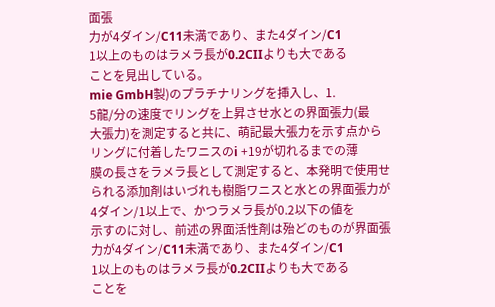面張
力が4ダイン/C11未満であり、また4ダイン/C1
1以上のものはラメラ長が0.2CIIよりも大である
ことを見出している。
mie GmbH製)のプラチナリングを挿入し、1.
5龍/分の速度でリングを上昇させ水との界面張力(最
大張力)を測定すると共に、萌記最大張力を示す点から
リングに付着したワニスのi +19が切れるまでの薄
膜の長さをラメラ長として測定すると、本発明で使用せ
られる添加剤はいづれも樹脂ワニスと水との界面張力が
4ダイン/1以上で、かつラメラ長が0.2以下の値を
示すのに対し、前述の界面活性剤は殆どのものが界面張
力が4ダイン/C11未満であり、また4ダイン/C1
1以上のものはラメラ長が0.2CIIよりも大である
ことを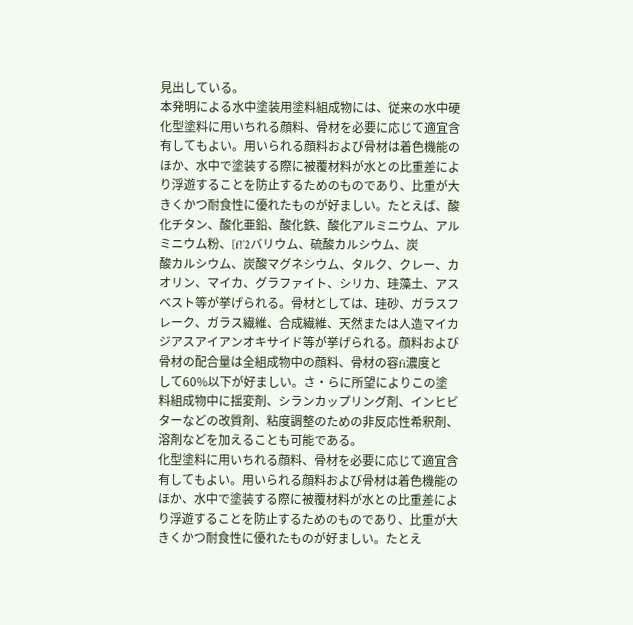見出している。
本発明による水中塗装用塗料組成物には、従来の水中硬
化型塗料に用いちれる顔料、骨材を必要に応じて適宜含
有してもよい。用いられる顔料および骨材は着色機能の
ほか、水中で塗装する際に被覆材料が水との比重差によ
り浮遊することを防止するためのものであり、比重が大
きくかつ耐食性に優れたものが好ましい。たとえば、酸
化チタン、酸化亜鉛、酸化鉄、酸化アルミニウム、アル
ミニウム粉、[f!’2バリウム、硫酸カルシウム、炭
酸カルシウム、炭酸マグネシウム、タルク、クレー、カ
オリン、マイカ、グラファイト、シリカ、珪藻土、アス
ベスト等が挙げられる。骨材としては、珪砂、ガラスフ
レーク、ガラス繊維、合成繊維、天然または人造マイカ
ジアスアイアンオキサイド等が挙げられる。顔料および
骨材の配合量は全組成物中の顔料、骨材の容fi濃度と
して60%以下が好ましい。さ・らに所望によりこの塗
料組成物中に揺変剤、シランカップリング剤、インヒビ
ターなどの改質剤、粘度調整のための非反応性希釈剤、
溶剤などを加えることも可能である。
化型塗料に用いちれる顔料、骨材を必要に応じて適宜含
有してもよい。用いられる顔料および骨材は着色機能の
ほか、水中で塗装する際に被覆材料が水との比重差によ
り浮遊することを防止するためのものであり、比重が大
きくかつ耐食性に優れたものが好ましい。たとえ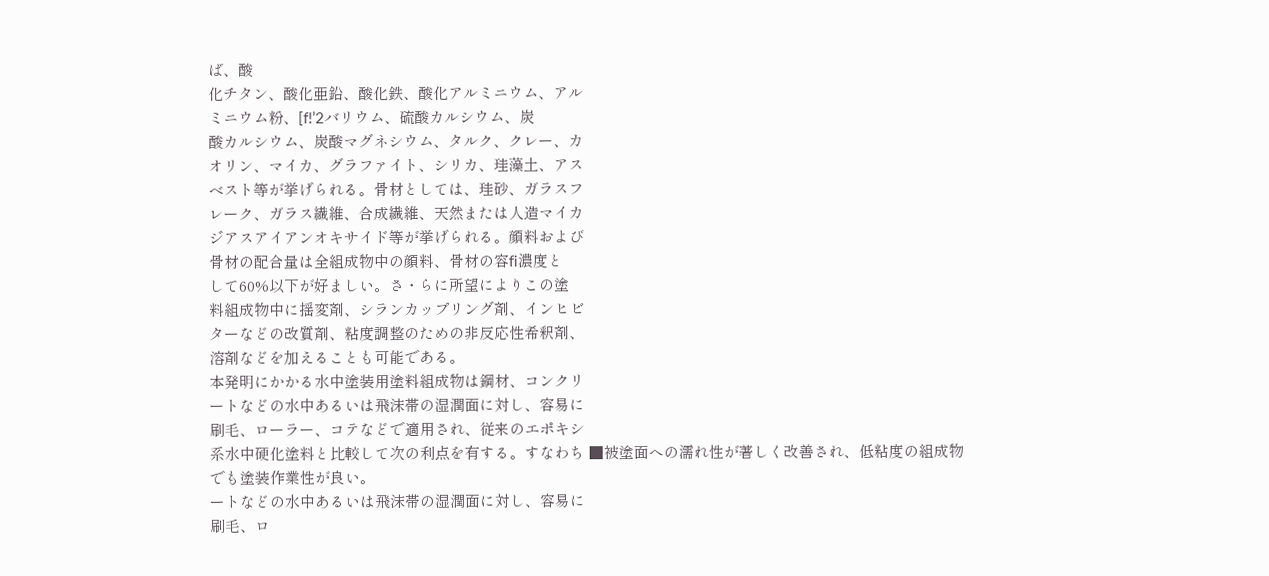ば、酸
化チタン、酸化亜鉛、酸化鉄、酸化アルミニウム、アル
ミニウム粉、[f!’2バリウム、硫酸カルシウム、炭
酸カルシウム、炭酸マグネシウム、タルク、クレー、カ
オリン、マイカ、グラファイト、シリカ、珪藻土、アス
ベスト等が挙げられる。骨材としては、珪砂、ガラスフ
レーク、ガラス繊維、合成繊維、天然または人造マイカ
ジアスアイアンオキサイド等が挙げられる。顔料および
骨材の配合量は全組成物中の顔料、骨材の容fi濃度と
して60%以下が好ましい。さ・らに所望によりこの塗
料組成物中に揺変剤、シランカップリング剤、インヒビ
ターなどの改質剤、粘度調整のための非反応性希釈剤、
溶剤などを加えることも可能である。
本発明にかかる水中塗装用塗料組成物は鋼材、コンクリ
ートなどの水中あるいは飛沫帯の湿潤面に対し、容易に
刷毛、ローラー、コテなどで適用され、従来のエポキシ
系水中硬化塗料と比較して次の利点を有する。すなわち ■被塗面への濡れ性が著しく改善され、低粘度の組成物
でも塗装作業性が良い。
ートなどの水中あるいは飛沫帯の湿潤面に対し、容易に
刷毛、ロ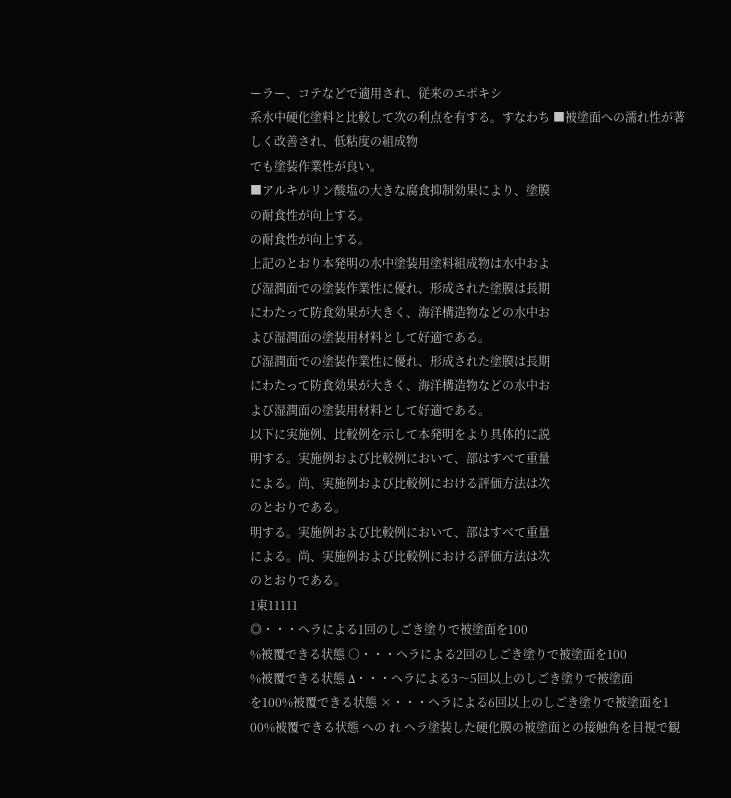ーラー、コテなどで適用され、従来のエポキシ
系水中硬化塗料と比較して次の利点を有する。すなわち ■被塗面への濡れ性が著しく改善され、低粘度の組成物
でも塗装作業性が良い。
■アルキルリン酸塩の大きな腐食抑制効果により、塗膜
の耐食性が向上する。
の耐食性が向上する。
上記のとおり本発明の水中塗装用塗料組成物は水中およ
び湿潤面での塗装作業性に優れ、形成された塗膜は長期
にわたって防食効果が大きく、海洋構造物などの水中お
よび湿潤面の塗装用材料として好適である。
び湿潤面での塗装作業性に優れ、形成された塗膜は長期
にわたって防食効果が大きく、海洋構造物などの水中お
よび湿潤面の塗装用材料として好適である。
以下に実施例、比較例を示して本発明をより具体的に説
明する。実施例および比較例において、部はすべて重量
による。尚、実施例および比較例における評価方法は次
のとおりである。
明する。実施例および比較例において、部はすべて重量
による。尚、実施例および比較例における評価方法は次
のとおりである。
1東11111
◎・・・ヘラによる1回のしごき塗りで被塗面を100
%被覆できる状態 ○・・・ヘラによる2回のしごき塗りで被塗面を100
%被覆できる状態 Δ・・・ヘラによる3〜5回以上のしごき塗りで被塗面
を100%被覆できる状態 ×・・・ヘラによる6回以上のしごき塗りで被塗面を1
00%被覆できる状態 への れ ヘラ塗装した硬化膜の被塗面との接触角を目視で観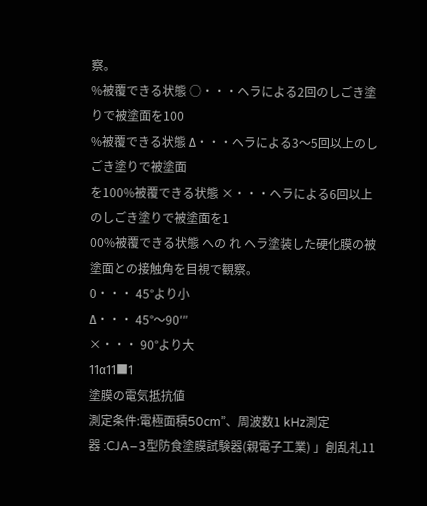察。
%被覆できる状態 ○・・・ヘラによる2回のしごき塗りで被塗面を100
%被覆できる状態 Δ・・・ヘラによる3〜5回以上のしごき塗りで被塗面
を100%被覆できる状態 ×・・・ヘラによる6回以上のしごき塗りで被塗面を1
00%被覆できる状態 への れ ヘラ塗装した硬化膜の被塗面との接触角を目視で観察。
0・・・ 45°より小
Δ・・・ 45°〜90′″
×・・・ 90°より大
11α11■1
塗膜の電気抵抗値
測定条件:電極面積50cm”、周波数1 kHz測定
器 :CJA−3型防食塗膜試験器(親電子工業) 」創乱礼11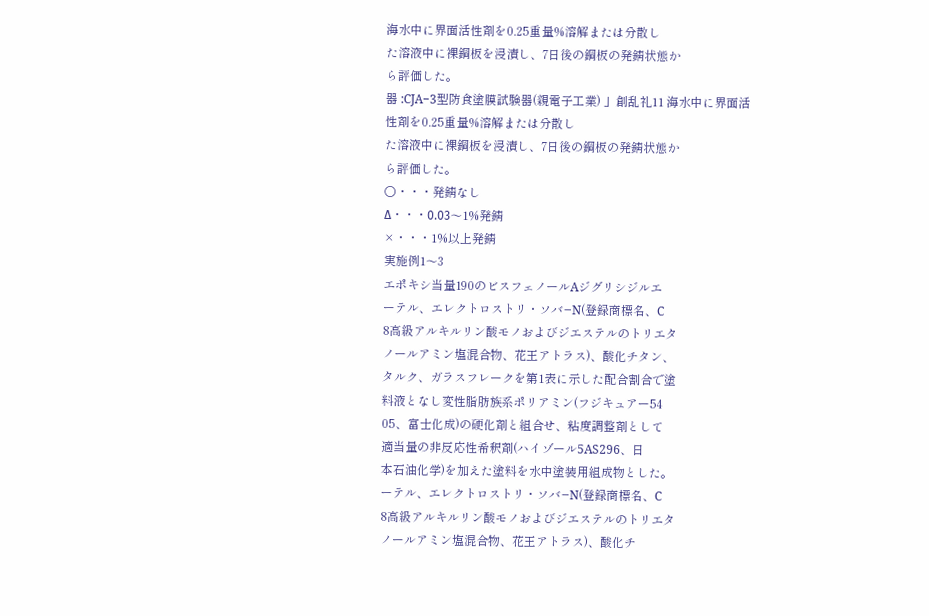海水中に界面活性剤を0.25重量%溶解または分散し
た溶液中に裸鋼板を浸漬し、7日後の鋼板の発錆状態か
ら評価した。
器 :CJA−3型防食塗膜試験器(親電子工業) 」創乱礼11 海水中に界面活性剤を0.25重量%溶解または分散し
た溶液中に裸鋼板を浸漬し、7日後の鋼板の発錆状態か
ら評価した。
○・・・発錆なし
Δ・・・0.03〜1%発錆
×・・・1%以上発錆
実施例1〜3
エポキシ当量190のビスフェノールAジグリシジルエ
ーテル、エレクトロストリ・ソバ−N(登録商標名、C
8高級アルキルリン酸モノおよびジエステルのトリエタ
ノールアミン塩混合物、花王アトラス)、酸化チタン、
タルク、ガラスフレークを第1表に示した配合割合で塗
料液となし変性脂肪族系ポリアミン(フジキュアー54
05、富士化成)の硬化剤と組合せ、粘度調整剤として
適当量の非反応性希釈剤(ハイゾール5AS296、日
本石油化学)を加えた塗料を水中塗装用組成物とした。
ーテル、エレクトロストリ・ソバ−N(登録商標名、C
8高級アルキルリン酸モノおよびジエステルのトリエタ
ノールアミン塩混合物、花王アトラス)、酸化チ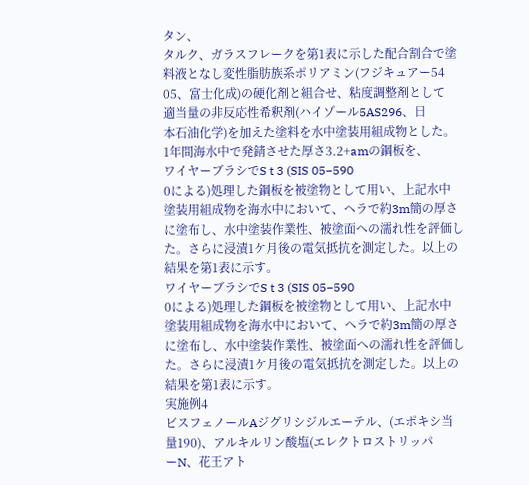タン、
タルク、ガラスフレークを第1表に示した配合割合で塗
料液となし変性脂肪族系ポリアミン(フジキュアー54
05、富士化成)の硬化剤と組合せ、粘度調整剤として
適当量の非反応性希釈剤(ハイゾール5AS296、日
本石油化学)を加えた塗料を水中塗装用組成物とした。
1年間海水中で発錆させた厚さ3.2+amの鋼板を、
ワイヤーブラシでS t 3 (SIS 05−590
0による)処理した鋼板を被塗物として用い、上記水中
塗装用組成物を海水中において、ヘラで約3m簡の厚さ
に塗布し、水中塗装作業性、被塗面への濡れ性を評価し
た。さらに浸漬1ケ月後の電気抵抗を測定した。以上の
結果を第1表に示す。
ワイヤーブラシでS t 3 (SIS 05−590
0による)処理した鋼板を被塗物として用い、上記水中
塗装用組成物を海水中において、ヘラで約3m簡の厚さ
に塗布し、水中塗装作業性、被塗面への濡れ性を評価し
た。さらに浸漬1ケ月後の電気抵抗を測定した。以上の
結果を第1表に示す。
実施例4
ビスフェノールAジグリシジルエーテル、(エポキシ当
量190)、アルキルリン酸塩(エレクトロストリッパ
ーN、花王アト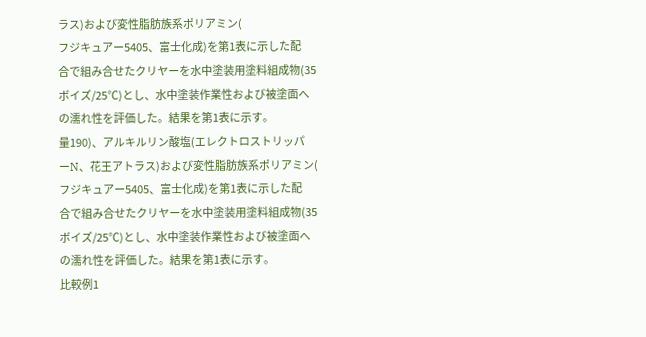ラス)および変性脂肪族系ポリアミン(
フジキュアー5405、富士化成)を第1表に示した配
合で組み合せたクリヤーを水中塗装用塗料組成物(35
ボイズ/25℃)とし、水中塗装作業性および被塗面へ
の濡れ性を評価した。結果を第1表に示す。
量190)、アルキルリン酸塩(エレクトロストリッパ
ーN、花王アトラス)および変性脂肪族系ポリアミン(
フジキュアー5405、富士化成)を第1表に示した配
合で組み合せたクリヤーを水中塗装用塗料組成物(35
ボイズ/25℃)とし、水中塗装作業性および被塗面へ
の濡れ性を評価した。結果を第1表に示す。
比較例1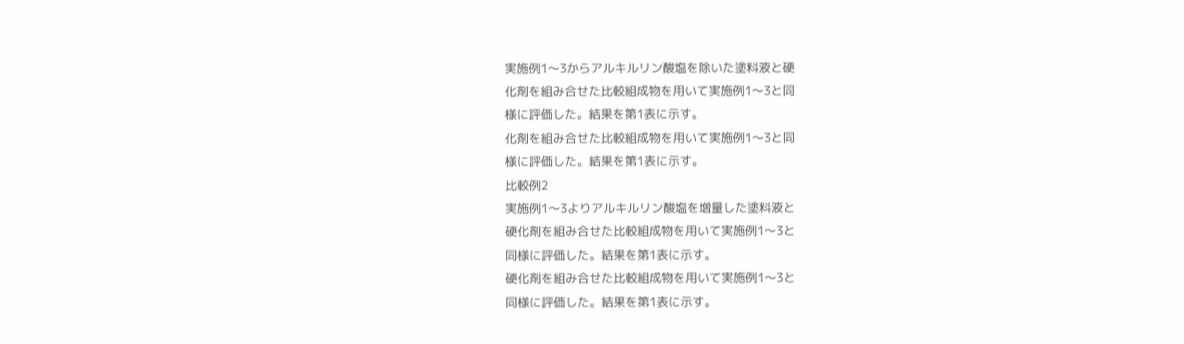実施例1〜3からアルキルリン酸塩を除いた塗料液と硬
化剤を組み合せた比較組成物を用いて実施例1〜3と同
様に評価した。結果を第1表に示す。
化剤を組み合せた比較組成物を用いて実施例1〜3と同
様に評価した。結果を第1表に示す。
比較例2
実施例1〜3よりアルキルリン酸塩を増量した塗料液と
硬化剤を組み合せた比較組成物を用いて実施例1〜3と
同様に評価した。結果を第1表に示す。
硬化剤を組み合せた比較組成物を用いて実施例1〜3と
同様に評価した。結果を第1表に示す。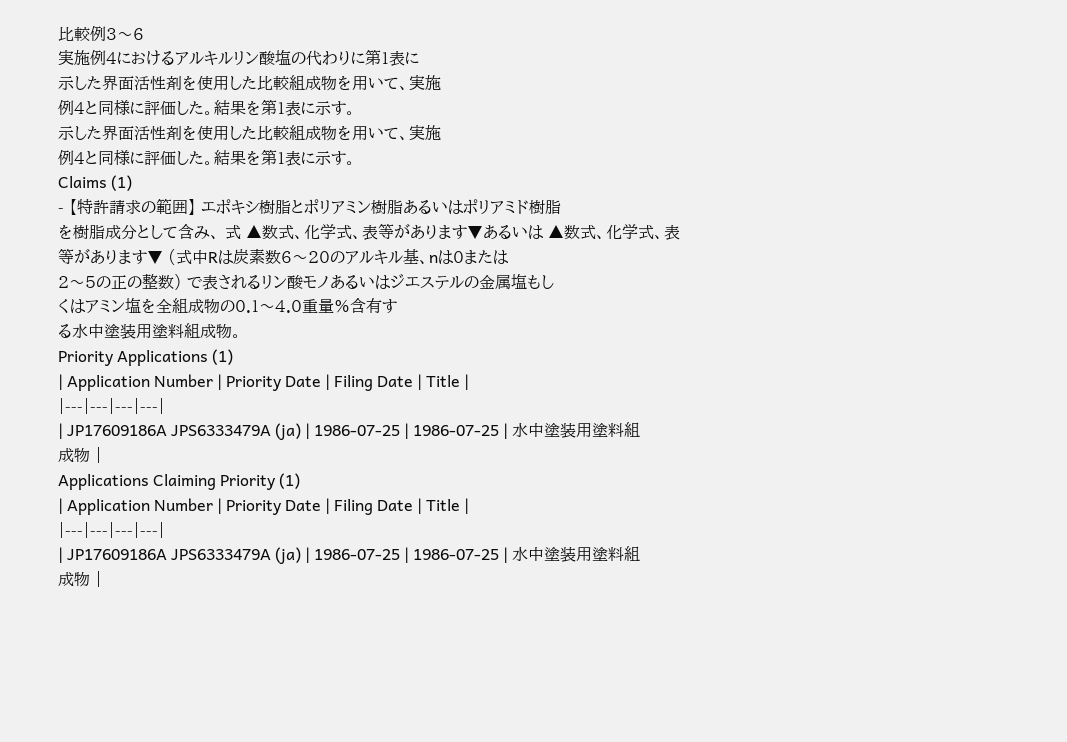比較例3〜6
実施例4におけるアルキルリン酸塩の代わりに第1表に
示した界面活性剤を使用した比較組成物を用いて、実施
例4と同様に評価した。結果を第1表に示す。
示した界面活性剤を使用した比較組成物を用いて、実施
例4と同様に評価した。結果を第1表に示す。
Claims (1)
- 【特許請求の範囲】 エポキシ樹脂とポリアミン樹脂あるいはポリアミド樹脂
を樹脂成分として含み、 式 ▲数式、化学式、表等があります▼あるいは ▲数式、化学式、表等があります▼ (式中Rは炭素数6〜20のアルキル基、nは0または
2〜5の正の整数) で表されるリン酸モノあるいはジエステルの金属塩もし
くはアミン塩を全組成物の0.1〜4.0重量%含有す
る水中塗装用塗料組成物。
Priority Applications (1)
| Application Number | Priority Date | Filing Date | Title |
|---|---|---|---|
| JP17609186A JPS6333479A (ja) | 1986-07-25 | 1986-07-25 | 水中塗装用塗料組成物 |
Applications Claiming Priority (1)
| Application Number | Priority Date | Filing Date | Title |
|---|---|---|---|
| JP17609186A JPS6333479A (ja) | 1986-07-25 | 1986-07-25 | 水中塗装用塗料組成物 |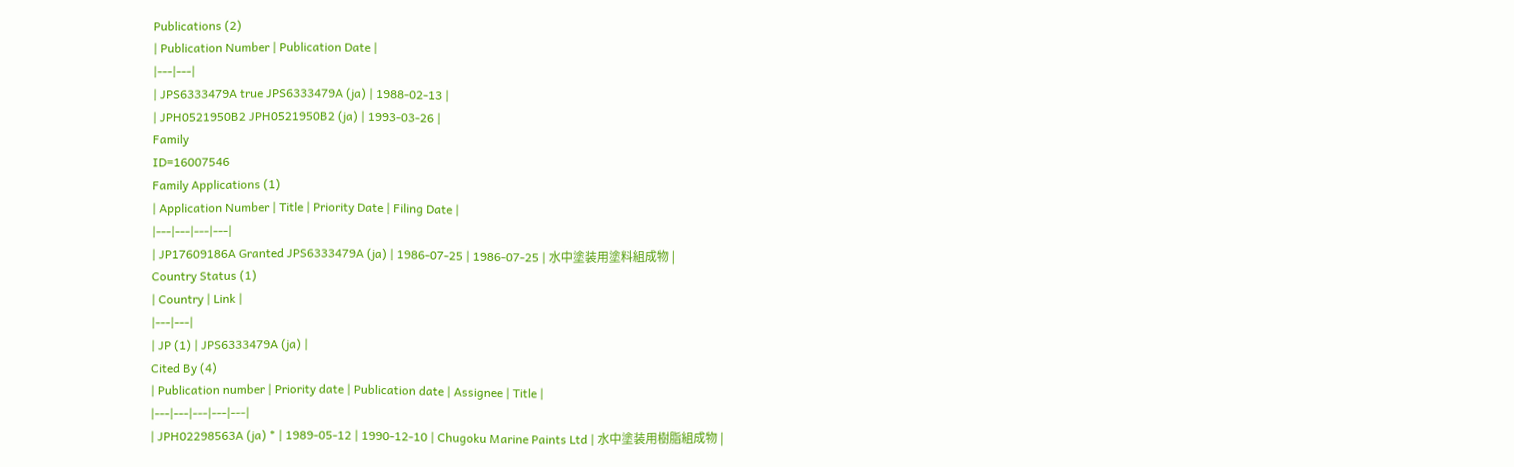Publications (2)
| Publication Number | Publication Date |
|---|---|
| JPS6333479A true JPS6333479A (ja) | 1988-02-13 |
| JPH0521950B2 JPH0521950B2 (ja) | 1993-03-26 |
Family
ID=16007546
Family Applications (1)
| Application Number | Title | Priority Date | Filing Date |
|---|---|---|---|
| JP17609186A Granted JPS6333479A (ja) | 1986-07-25 | 1986-07-25 | 水中塗装用塗料組成物 |
Country Status (1)
| Country | Link |
|---|---|
| JP (1) | JPS6333479A (ja) |
Cited By (4)
| Publication number | Priority date | Publication date | Assignee | Title |
|---|---|---|---|---|
| JPH02298563A (ja) * | 1989-05-12 | 1990-12-10 | Chugoku Marine Paints Ltd | 水中塗装用樹脂組成物 |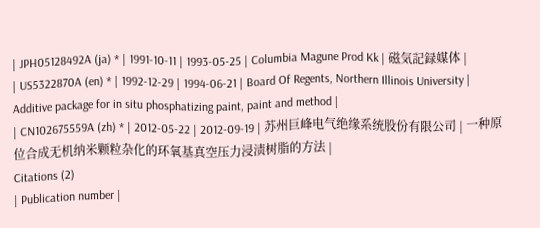| JPH05128492A (ja) * | 1991-10-11 | 1993-05-25 | Columbia Magune Prod Kk | 磁気記録媒体 |
| US5322870A (en) * | 1992-12-29 | 1994-06-21 | Board Of Regents, Northern Illinois University | Additive package for in situ phosphatizing paint, paint and method |
| CN102675559A (zh) * | 2012-05-22 | 2012-09-19 | 苏州巨峰电气绝缘系统股份有限公司 | 一种原位合成无机纳米颗粒杂化的环氧基真空压力浸渍树脂的方法 |
Citations (2)
| Publication number |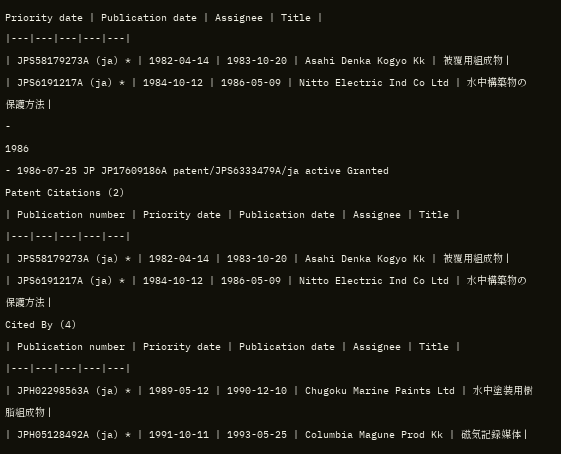Priority date | Publication date | Assignee | Title |
|---|---|---|---|---|
| JPS58179273A (ja) * | 1982-04-14 | 1983-10-20 | Asahi Denka Kogyo Kk | 被覆用組成物 |
| JPS6191217A (ja) * | 1984-10-12 | 1986-05-09 | Nitto Electric Ind Co Ltd | 水中構築物の保護方法 |
-
1986
- 1986-07-25 JP JP17609186A patent/JPS6333479A/ja active Granted
Patent Citations (2)
| Publication number | Priority date | Publication date | Assignee | Title |
|---|---|---|---|---|
| JPS58179273A (ja) * | 1982-04-14 | 1983-10-20 | Asahi Denka Kogyo Kk | 被覆用組成物 |
| JPS6191217A (ja) * | 1984-10-12 | 1986-05-09 | Nitto Electric Ind Co Ltd | 水中構築物の保護方法 |
Cited By (4)
| Publication number | Priority date | Publication date | Assignee | Title |
|---|---|---|---|---|
| JPH02298563A (ja) * | 1989-05-12 | 1990-12-10 | Chugoku Marine Paints Ltd | 水中塗装用樹脂組成物 |
| JPH05128492A (ja) * | 1991-10-11 | 1993-05-25 | Columbia Magune Prod Kk | 磁気記録媒体 |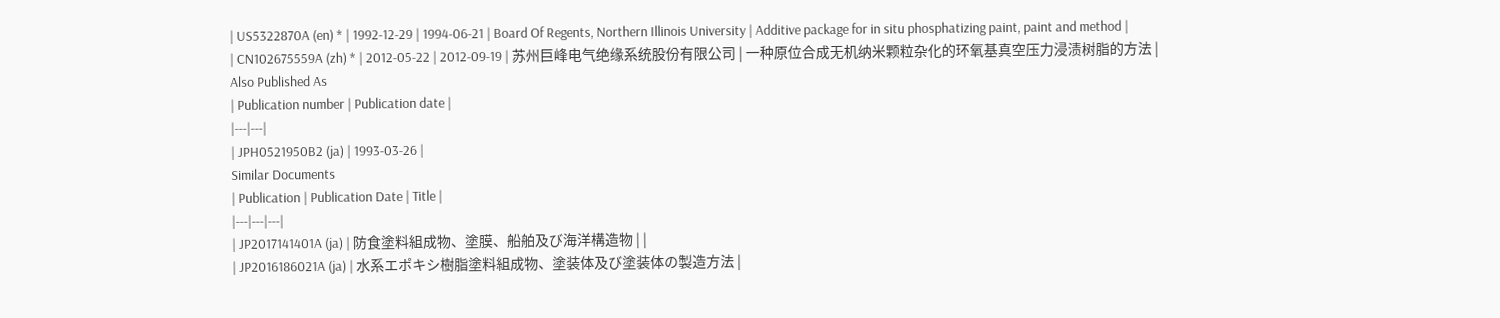| US5322870A (en) * | 1992-12-29 | 1994-06-21 | Board Of Regents, Northern Illinois University | Additive package for in situ phosphatizing paint, paint and method |
| CN102675559A (zh) * | 2012-05-22 | 2012-09-19 | 苏州巨峰电气绝缘系统股份有限公司 | 一种原位合成无机纳米颗粒杂化的环氧基真空压力浸渍树脂的方法 |
Also Published As
| Publication number | Publication date |
|---|---|
| JPH0521950B2 (ja) | 1993-03-26 |
Similar Documents
| Publication | Publication Date | Title |
|---|---|---|
| JP2017141401A (ja) | 防食塗料組成物、塗膜、船舶及び海洋構造物 | |
| JP2016186021A (ja) | 水系エポキシ樹脂塗料組成物、塗装体及び塗装体の製造方法 |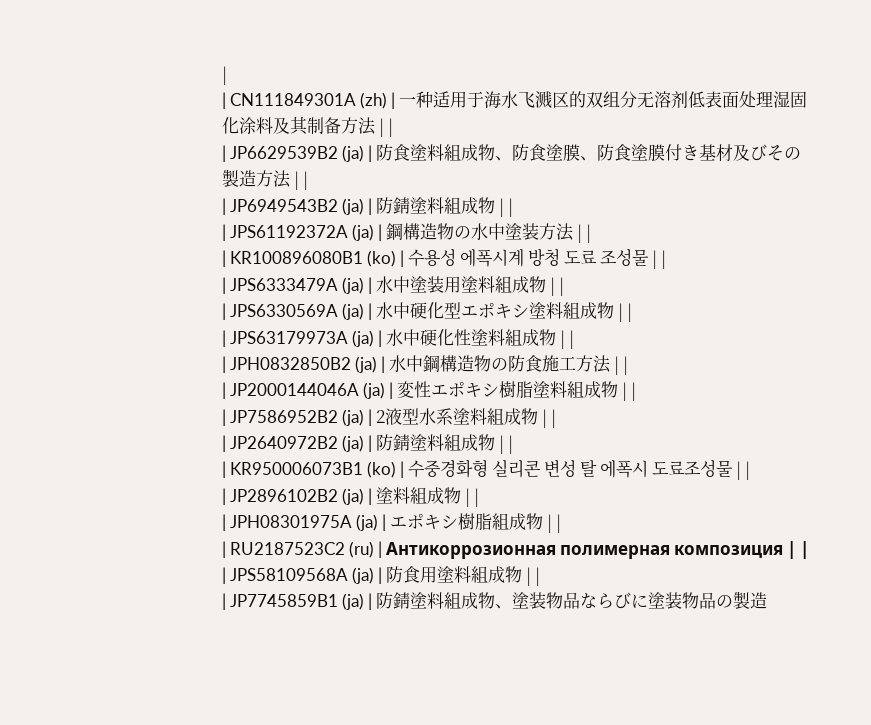|
| CN111849301A (zh) | 一种适用于海水飞溅区的双组分无溶剂低表面处理湿固化涂料及其制备方法 | |
| JP6629539B2 (ja) | 防食塗料組成物、防食塗膜、防食塗膜付き基材及びその製造方法 | |
| JP6949543B2 (ja) | 防錆塗料組成物 | |
| JPS61192372A (ja) | 鋼構造物の水中塗装方法 | |
| KR100896080B1 (ko) | 수용성 에폭시계 방청 도료 조성물 | |
| JPS6333479A (ja) | 水中塗装用塗料組成物 | |
| JPS6330569A (ja) | 水中硬化型エポキシ塗料組成物 | |
| JPS63179973A (ja) | 水中硬化性塗料組成物 | |
| JPH0832850B2 (ja) | 水中鋼構造物の防食施工方法 | |
| JP2000144046A (ja) | 変性エポキシ樹脂塗料組成物 | |
| JP7586952B2 (ja) | 2液型水系塗料組成物 | |
| JP2640972B2 (ja) | 防錆塗料組成物 | |
| KR950006073B1 (ko) | 수중경화형 실리콘 변성 탈 에폭시 도료조성물 | |
| JP2896102B2 (ja) | 塗料組成物 | |
| JPH08301975A (ja) | エポキシ樹脂組成物 | |
| RU2187523C2 (ru) | Антикоррозионная полимерная композиция | |
| JPS58109568A (ja) | 防食用塗料組成物 | |
| JP7745859B1 (ja) | 防錆塗料組成物、塗装物品ならびに塗装物品の製造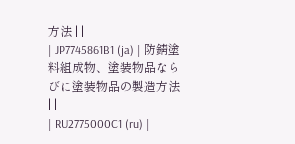方法 | |
| JP7745861B1 (ja) | 防錆塗料組成物、塗装物品ならびに塗装物品の製造方法 | |
| RU2775000C1 (ru) |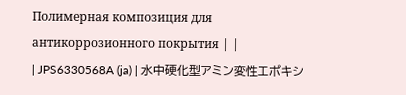Полимерная композиция для антикоррозионного покрытия | |
| JPS6330568A (ja) | 水中硬化型アミン変性エポキシ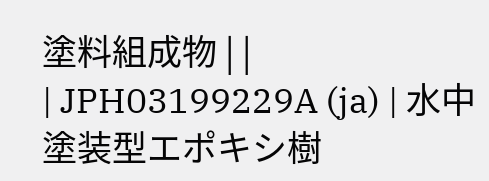塗料組成物 | |
| JPH03199229A (ja) | 水中塗装型エポキシ樹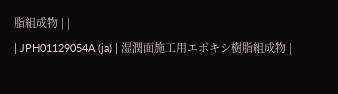脂組成物 | |
| JPH01129054A (ja) | 湿潤面施工用エポキシ樹脂組成物 |